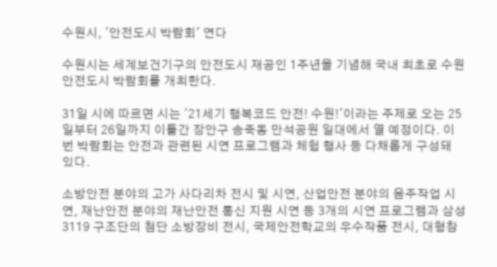수원시, '안전도시 박람회' 연다

수원시는 세계보건기구의 안전도시 재공인 1주년을 기념해 국내 최초로 수원 안전도시 박람회를 개최한다.

31일 시에 따르면 시는 '21세기 행복코드 안전! 수원!'이라는 주제로 오는 25일부터 26일까지 이틀간 장안구 송죽동 만석공원 일대에서 열 예정이다. 이번 박람회는 안전과 관련된 시연 프로그램과 체험 행사 등 다채롭게 구성돼 있다.

소방안전 분야의 고가 사다리차 전시 및 시연, 산업안전 분야의 음주작업 시연, 재난안전 분야의 재난안전 통신 지원 시연 등 3개의 시연 프로그램과 삼성 3119 구조단의 첨단 소방장비 전시, 국제안전학교의 우수작품 전시, 대형참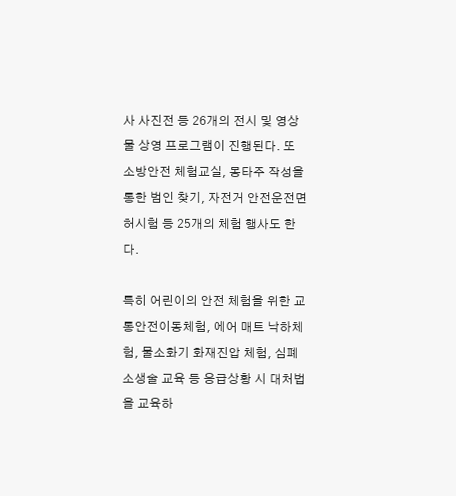사 사진전 등 26개의 전시 및 영상물 상영 프로그램이 진행된다. 또 소방안전 체험교실, 몽타주 작성을 통한 범인 찾기, 자전거 안전운전면허시험 등 25개의 체험 행사도 한다.

특히 어린이의 안전 체험을 위한 교통안전이동체험, 에어 매트 낙하체험, 물소화기 화재진압 체험, 심폐소생술 교육 등 응급상황 시 대처법을 교육하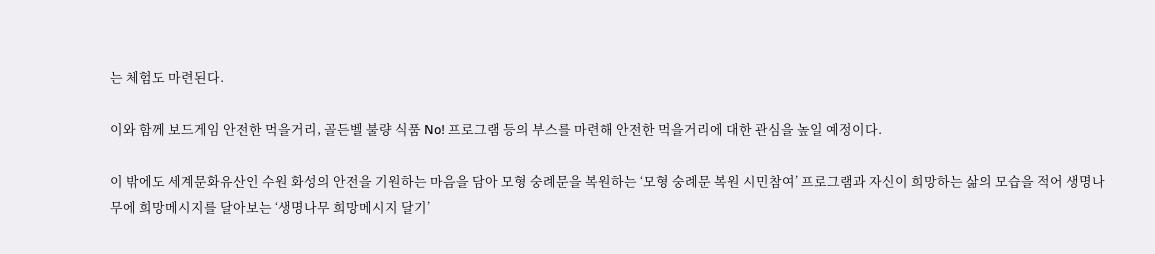는 체험도 마련된다.

이와 함께 보드게임 안전한 먹을거리, 골든벨 불량 식품 No! 프로그램 등의 부스를 마련해 안전한 먹을거리에 대한 관심을 높일 예정이다.

이 밖에도 세계문화유산인 수원 화성의 안전을 기원하는 마음을 담아 모형 숭례문을 복원하는 ‘모형 숭례문 복원 시민참여’ 프로그램과 자신이 희망하는 삶의 모습을 적어 생명나무에 희망메시지를 달아보는 ‘생명나무 희망메시지 달기’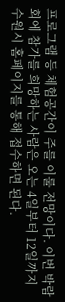프로그램 등 체험공간이 주를 이룰 전망이다. 이번 박람회에 참가를 희망하는 사람은 오는 4일부터 12일까지 수원시 홈페이지를 통해 접수하면 된다.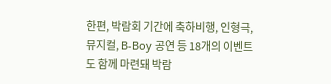한편, 박람회 기간에 축하비행, 인형극, 뮤지컬, B-Boy 공연 등 18개의 이벤트도 함께 마련돼 박람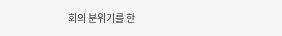회의 분위기를 한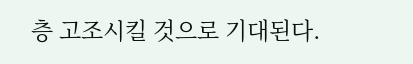층 고조시킬 것으로 기대된다.